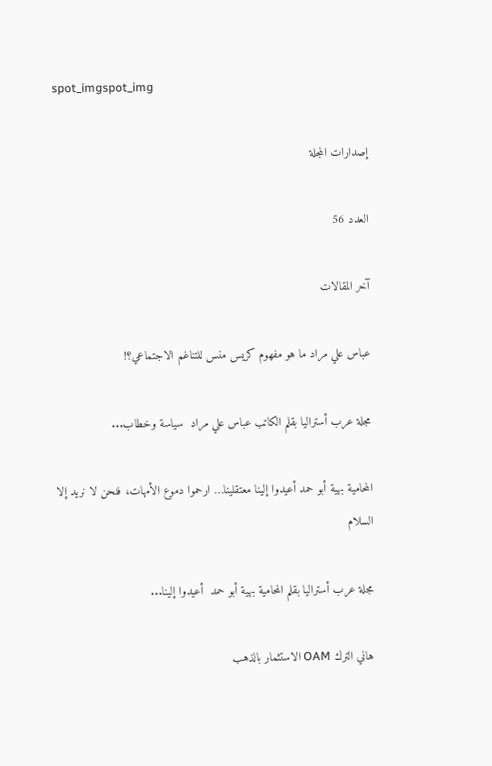spot_imgspot_img

إصدارات المجلة

العدد 56

آخر المقالات

عباس علي مراد ما هو مفهوم كريس منس للتناغم الاجتماعي؟!

مجلة عرب أستراليا بقلم الكاتب عباس علي مراد  سياسة وخطاب...

المحامية بهية أبو حمد أعيدوا إلينا معتقلينا… ارحموا دموع الأمهات، فنحن لا نريد إلا السلام

مجلة عرب أستراليا بقلم المحامية بهية أبو حمد  أعيدوا إلينا...

هاني الترك OAM الاستثمار بالذهب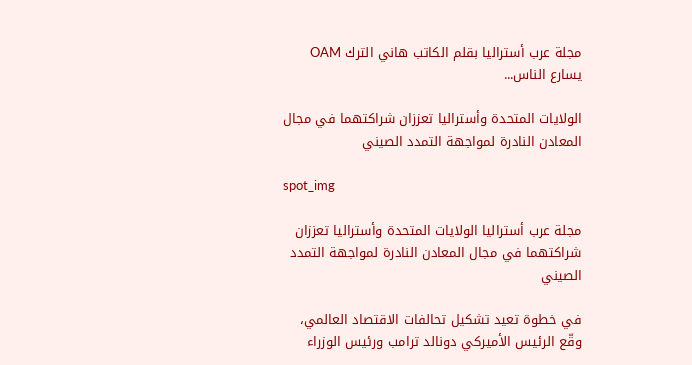مجلة عرب أستراليا بقلم الكاتب هاني الترك OAM يسارع الناس...

الولايات المتحدة وأستراليا تعززان شراكتهما في مجال المعادن النادرة لمواجهة التمدد الصيني

spot_img

مجلة عرب أستراليا الولايات المتحدة وأستراليا تعززان شراكتهما في مجال المعادن النادرة لمواجهة التمدد الصيني

في خطوة تعيد تشكيل تحالفات الاقتصاد العالمي، وقّع الرئيس الأميركي دونالد ترامب ورئيس الوزراء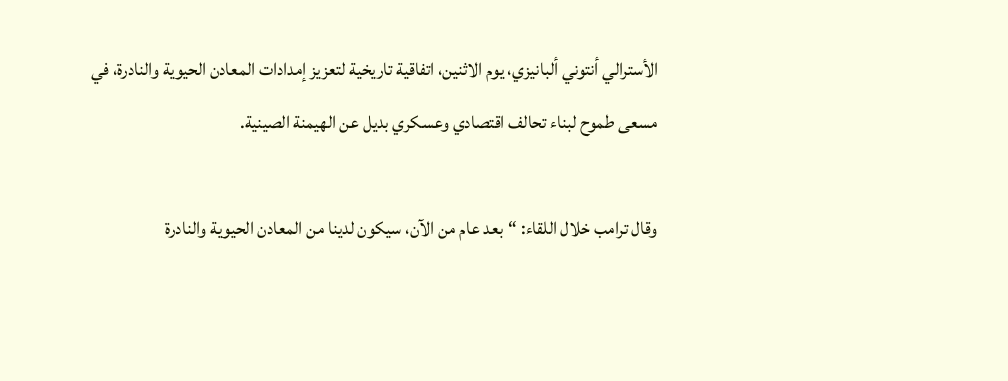الأسترالي أنتوني ألبانيزي، يوم الاثنين، اتفاقية تاريخية لتعزيز إمدادات المعادن الحيوية والنادرة، في مسعى طموح لبناء تحالف اقتصادي وعسكري بديل عن الهيمنة الصينية.

وقال ترامب خلال اللقاء: “بعد عام من الآن، سيكون لدينا من المعادن الحيوية والنادرة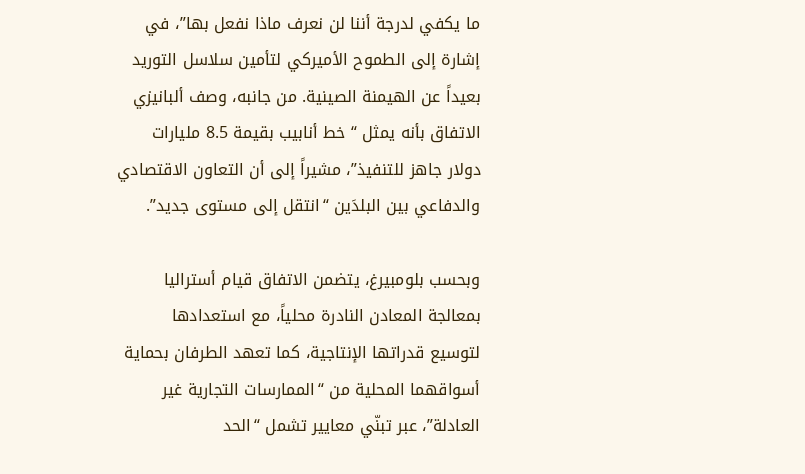ما يكفي لدرجة أننا لن نعرف ماذا نفعل بها”، في إشارة إلى الطموح الأميركي لتأمين سلاسل التوريد بعيداً عن الهيمنة الصينية. من جانبه، وصف ألبانيزي الاتفاق بأنه يمثل “خط أنابيب بقيمة 8.5 مليارات دولار جاهز للتنفيذ”، مشيراً إلى أن التعاون الاقتصادي والدفاعي بين البلدَين “انتقل إلى مستوى جديد”.

وبحسب بلومبيرغ، يتضمن الاتفاق قيام أستراليا بمعالجة المعادن النادرة محلياً، مع استعدادها لتوسيع قدراتها الإنتاجية، كما تعهد الطرفان بحماية أسواقهما المحلية من “الممارسات التجارية غير العادلة”، عبر تبنّي معايير تشمل “الحد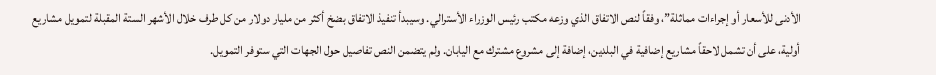الأدنى للأسعار أو إجراءات مماثلة”، وفقاً لنص الاتفاق الذي وزعه مكتب رئيس الوزراء الأسترالي. وسيبدأ تنفيذ الاتفاق بضخ أكثر من مليار دولار من كل طرف خلال الأشهر الستة المقبلة لتمويل مشاريع أولية، على أن تشمل لاحقاً مشاريع إضافية في البلدين، إضافة إلى مشروع مشترك مع اليابان. ولم يتضمن النص تفاصيل حول الجهات التي ستوفر التمويل.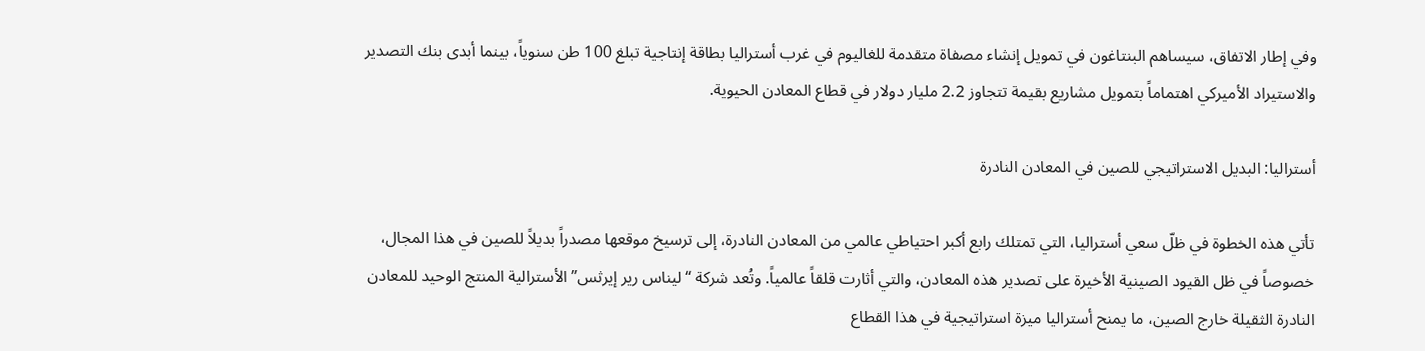وفي إطار الاتفاق، سيساهم البنتاغون في تمويل إنشاء مصفاة متقدمة للغاليوم في غرب أستراليا بطاقة إنتاجية تبلغ 100 طن سنوياً، بينما أبدى بنك التصدير والاستيراد الأميركي اهتماماً بتمويل مشاريع بقيمة تتجاوز 2.2 مليار دولار في قطاع المعادن الحيوية.

أستراليا: البديل الاستراتيجي للصين في المعادن النادرة

تأتي هذه الخطوة في ظلّ سعي أستراليا، التي تمتلك رابع أكبر احتياطي عالمي من المعادن النادرة، إلى ترسيخ موقعها مصدراً بديلاً للصين في هذا المجال، خصوصاً في ظل القيود الصينية الأخيرة على تصدير هذه المعادن، والتي أثارت قلقاً عالمياً. وتُعد شركة “ليناس رير إيرثس” الأسترالية المنتج الوحيد للمعادن النادرة الثقيلة خارج الصين، ما يمنح أستراليا ميزة استراتيجية في هذا القطاع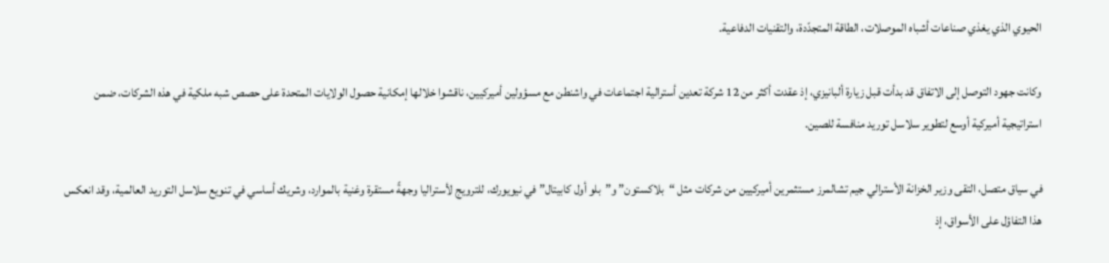الحيوي الذي يغذي صناعات أشباه الموصلات، الطاقة المتجدّدة، والتقنيات الدفاعية.

وكانت جهود التوصل إلى الاتفاق قد بدأت قبل زيارة ألبانيزي، إذ عقدت أكثر من 12 شركة تعدين أسترالية اجتماعات في واشنطن مع مسؤولين أميركيين، ناقشوا خلالها إمكانية حصول الولايات المتحدة على حصص شبه ملكية في هذه الشركات، ضمن استراتيجية أميركية أوسع لتطوير سلاسل توريد منافسة للصين.

في سياق متصل، التقى وزير الخزانة الأسترالي جيم تشالمرز مستثمرين أميركيين من شركات مثل “بلاكستون” و”بلو أول كابيتال” في نيويورك، للترويج لأستراليا وجهةً مستقرة وغنية بالموارد، وشريك أساسي في تنويع سلاسل التوريد العالمية، وقد انعكس هذا التفاؤل على الأسواق، إذ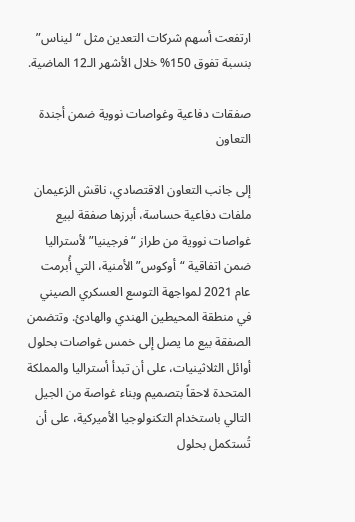ارتفعت أسهم شركات التعدين مثل “ليناس” بنسبة تفوق 150% خلال الأشهر الـ12 الماضية.

صفقات دفاعية وغواصات نووية ضمن أجندة التعاون

إلى جانب التعاون الاقتصادي، ناقش الزعيمان ملفات دفاعية حساسة، أبرزها صفقة لبيع غواصات نووية من طراز “فرجينيا” لأستراليا ضمن اتفاقية “أوكوس” الأمنية، التي أُبرمت عام 2021 لمواجهة التوسع العسكري الصيني في منطقة المحيطين الهندي والهادئ. وتتضمن الصفقة بيع ما يصل إلى خمس غواصات بحلول أوائل الثلاثينيات، على أن تبدأ أستراليا والمملكة المتحدة لاحقاً بتصميم وبناء غواصة من الجيل التالي باستخدام التكنولوجيا الأميركية، على أن تُستكمل بحلول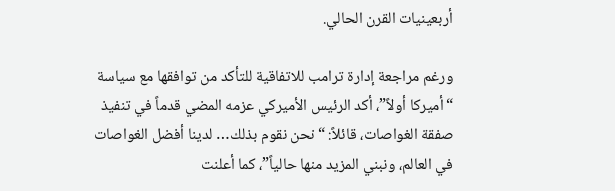أربعينيات القرن الحالي.

ورغم مراجعة إدارة ترامب للاتفاقية للتأكد من توافقها مع سياسة “أميركا أولاً”، أكد الرئيس الأميركي عزمه المضي قدماً في تنفيذ صفقة الغواصات، قائلاً: “نحن نقوم بذلك… لدينا أفضل الغواصات في العالم، ونبني المزيد منها حالياً”، كما أعلنت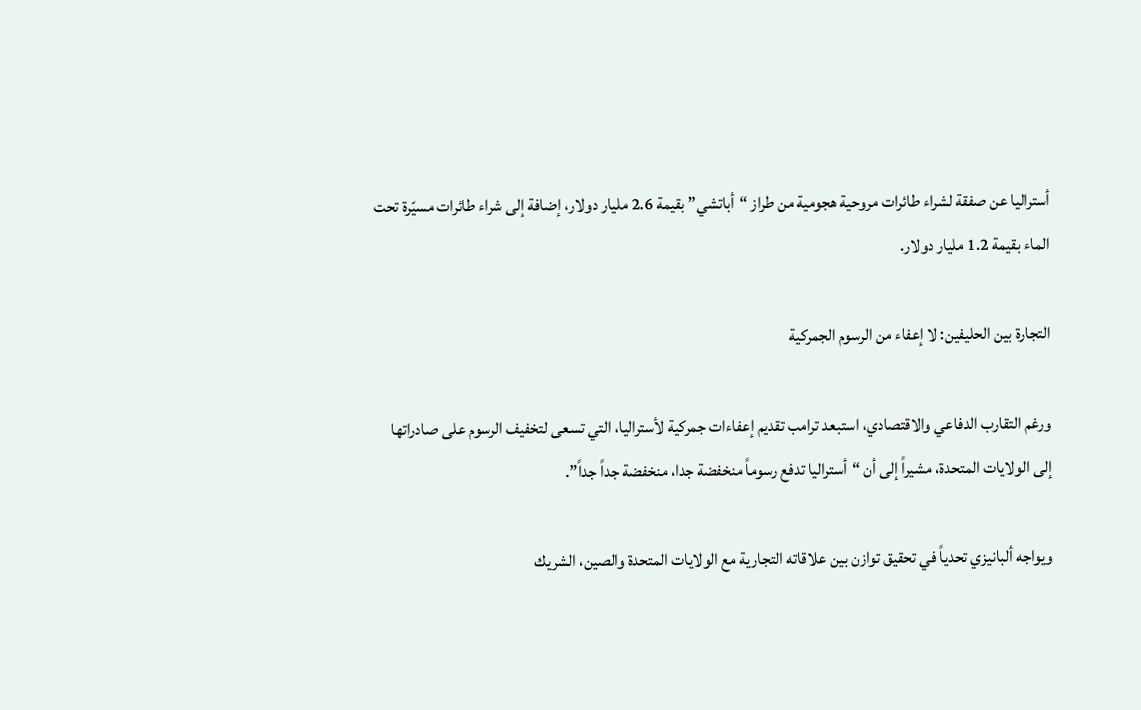أستراليا عن صفقة لشراء طائرات مروحية هجومية من طراز “أباتشي” بقيمة 2.6 مليار دولار، إضافة إلى شراء طائرات مسيّرة تحت الماء بقيمة 1.2 مليار دولار.

التجارة بين الحليفين: لا إعفاء من الرسوم الجمركية

ورغم التقارب الدفاعي والاقتصادي، استبعد ترامب تقديم إعفاءات جمركية لأستراليا، التي تسعى لتخفيف الرسوم على صادراتها إلى الولايات المتحدة، مشيراً إلى أن “أستراليا تدفع رسوماً منخفضة جدا، منخفضة جداً جداً”.

ويواجه ألبانيزي تحدياً في تحقيق توازن بين علاقاته التجارية مع الولايات المتحدة والصين، الشريك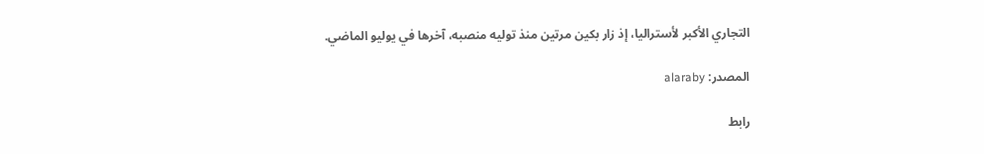التجاري الأكبر لأستراليا، إذ زار بكين مرتين منذ توليه منصبه، آخرها في يوليو الماضي.

المصدر: alaraby

رابط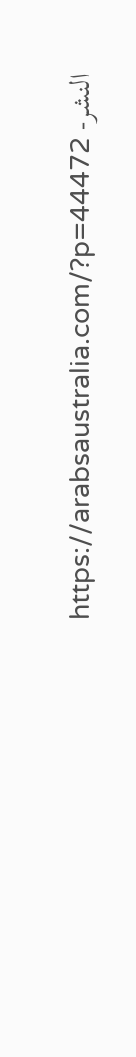النشر- https://arabsaustralia.com/?p=44472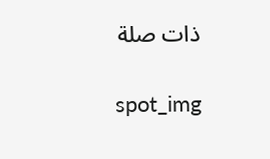ذات صلة

spot_img